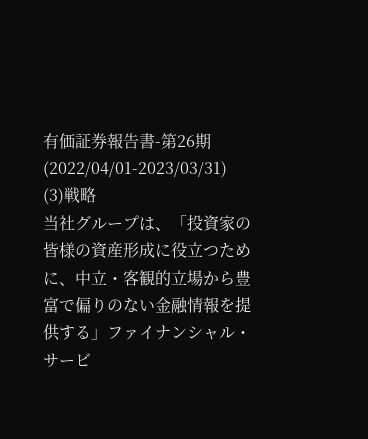有価証券報告書-第26期(2022/04/01-2023/03/31)
(3)戦略
当社グループは、「投資家の皆様の資産形成に役立つために、中立・客観的立場から豊富で偏りのない金融情報を提供する」ファイナンシャル・サービ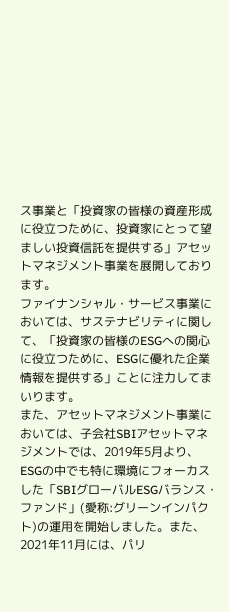ス事業と「投資家の皆様の資産形成に役立つために、投資家にとって望ましい投資信託を提供する」アセットマネジメント事業を展開しております。
ファイナンシャル・サービス事業においては、サステナビリティに関して、「投資家の皆様のESGへの関心に役立つために、ESGに優れた企業情報を提供する」ことに注力してまいります。
また、アセットマネジメント事業においては、子会社SBIアセットマネジメントでは、2019年5月より、ESGの中でも特に環境にフォーカスした「SBIグローバルESGバランス・ファンド」(愛称:グリーンインパクト)の運用を開始しました。また、2021年11月には、パリ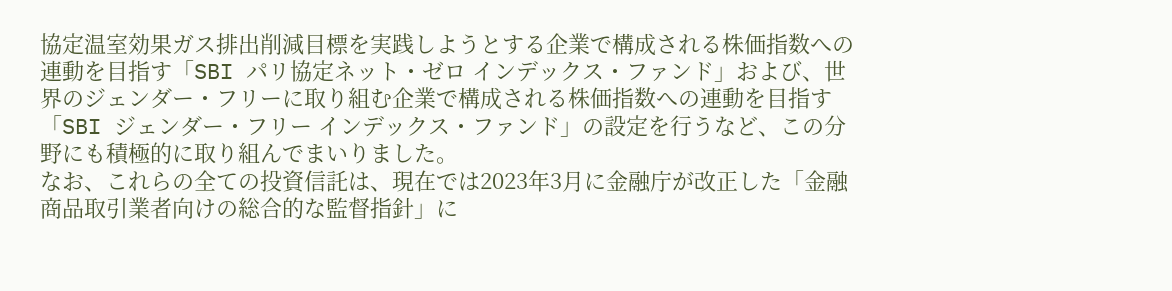協定温室効果ガス排出削減目標を実践しようとする企業で構成される株価指数への連動を目指す「SBI パリ協定ネット・ゼロ インデックス・ファンド」および、世界のジェンダー・フリーに取り組む企業で構成される株価指数への連動を目指す「SBI ジェンダー・フリー インデックス・ファンド」の設定を行うなど、この分野にも積極的に取り組んでまいりました。
なお、これらの全ての投資信託は、現在では2023年3月に金融庁が改正した「金融商品取引業者向けの総合的な監督指針」に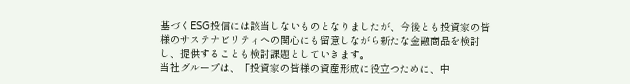基づくESG投信には該当しないものとなりましたが、今後とも投資家の皆様のサステナビリティへの関心にも留意しながら新たな金融商品を検討し、提供することも検討課題としていきます。
当社グループは、「投資家の皆様の資産形成に役立つために、中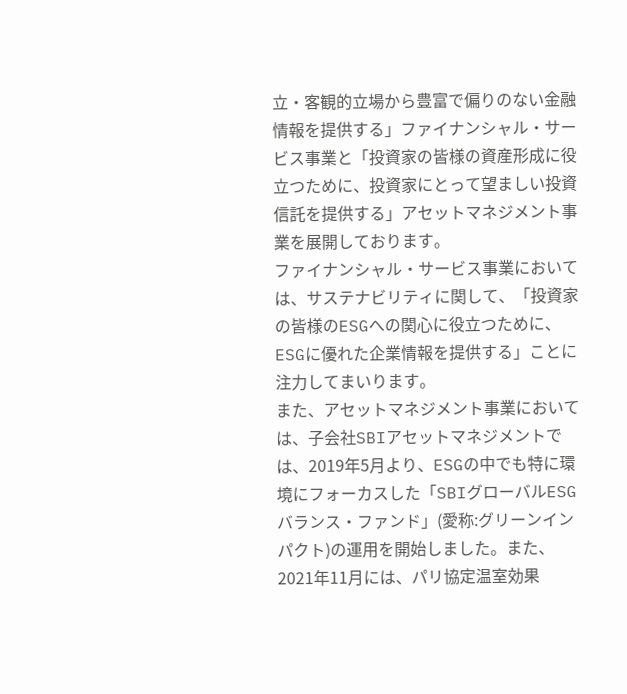立・客観的立場から豊富で偏りのない金融情報を提供する」ファイナンシャル・サービス事業と「投資家の皆様の資産形成に役立つために、投資家にとって望ましい投資信託を提供する」アセットマネジメント事業を展開しております。
ファイナンシャル・サービス事業においては、サステナビリティに関して、「投資家の皆様のESGへの関心に役立つために、ESGに優れた企業情報を提供する」ことに注力してまいります。
また、アセットマネジメント事業においては、子会社SBIアセットマネジメントでは、2019年5月より、ESGの中でも特に環境にフォーカスした「SBIグローバルESGバランス・ファンド」(愛称:グリーンインパクト)の運用を開始しました。また、2021年11月には、パリ協定温室効果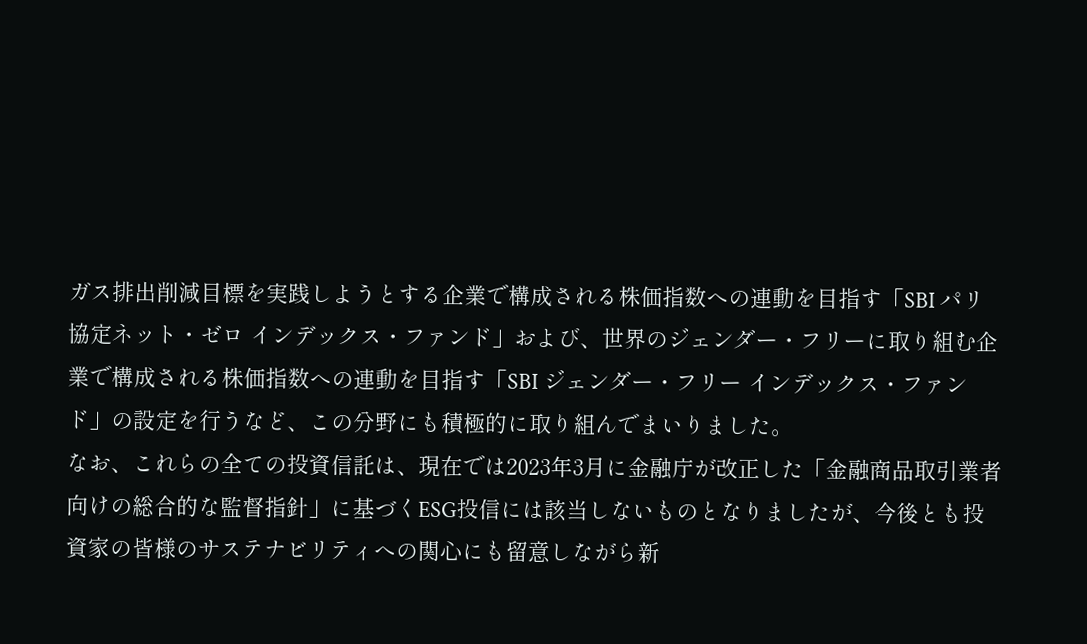ガス排出削減目標を実践しようとする企業で構成される株価指数への連動を目指す「SBI パリ協定ネット・ゼロ インデックス・ファンド」および、世界のジェンダー・フリーに取り組む企業で構成される株価指数への連動を目指す「SBI ジェンダー・フリー インデックス・ファンド」の設定を行うなど、この分野にも積極的に取り組んでまいりました。
なお、これらの全ての投資信託は、現在では2023年3月に金融庁が改正した「金融商品取引業者向けの総合的な監督指針」に基づくESG投信には該当しないものとなりましたが、今後とも投資家の皆様のサステナビリティへの関心にも留意しながら新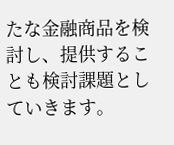たな金融商品を検討し、提供することも検討課題としていきます。